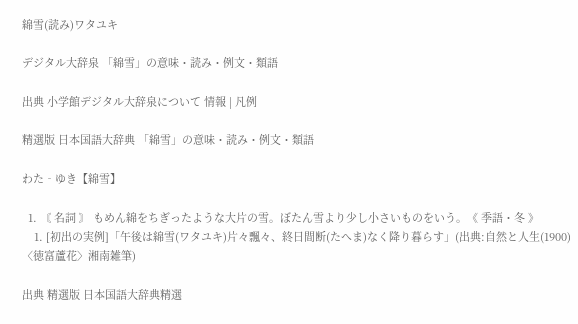綿雪(読み)ワタユキ

デジタル大辞泉 「綿雪」の意味・読み・例文・類語

出典 小学館デジタル大辞泉について 情報 | 凡例

精選版 日本国語大辞典 「綿雪」の意味・読み・例文・類語

わた‐ゆき【綿雪】

  1. 〘 名詞 〙 もめん綿をちぎったような大片の雪。ぼたん雪より少し小さいものをいう。《 季語・冬 》
    1. [初出の実例]「午後は綿雪(ワタユキ)片々飄々、終日間断(たへま)なく降り暮らす」(出典:自然と人生(1900)〈徳富蘆花〉湘南雑筆)

出典 精選版 日本国語大辞典精選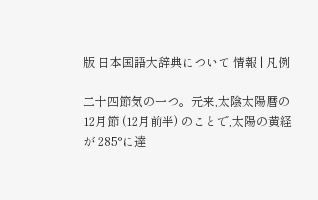版 日本国語大辞典について 情報 | 凡例

二十四節気の一つ。元来,太陰太陽暦の 12月節 (12月前半) のことで,太陽の黄経が 285°に達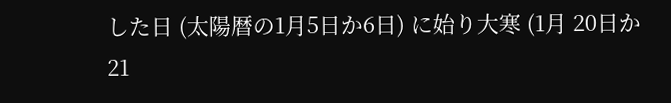した日 (太陽暦の1月5日か6日) に始り大寒 (1月 20日か 21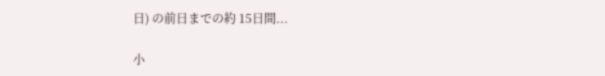日) の前日までの約 15日間...

小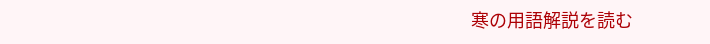寒の用語解説を読む